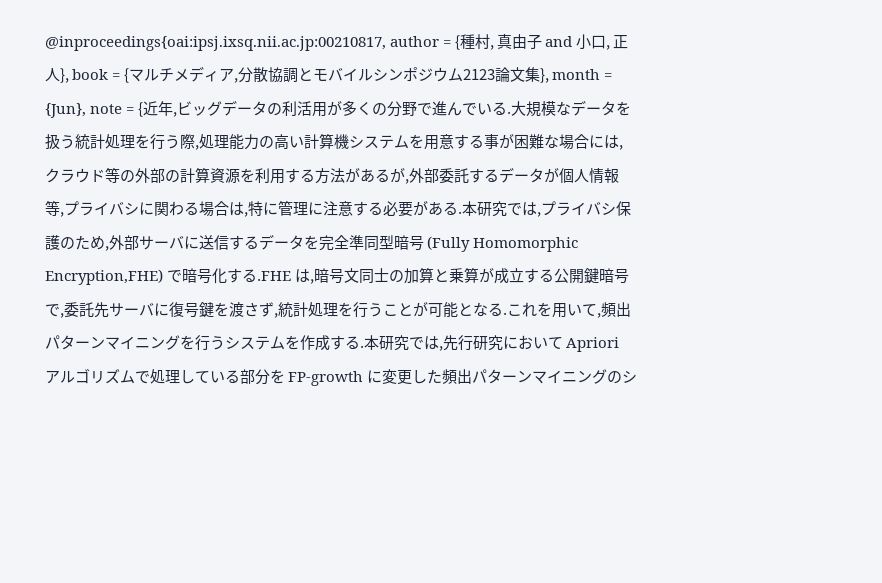@inproceedings{oai:ipsj.ixsq.nii.ac.jp:00210817, author = {種村, 真由子 and 小口, 正人}, book = {マルチメディア,分散協調とモバイルシンポジウム2123論文集}, month = {Jun}, note = {近年,ビッグデータの利活用が多くの分野で進んでいる.大規模なデータを扱う統計処理を行う際,処理能力の高い計算機システムを用意する事が困難な場合には,クラウド等の外部の計算資源を利用する方法があるが,外部委託するデータが個人情報等,プライバシに関わる場合は,特に管理に注意する必要がある.本研究では,プライバシ保護のため,外部サーバに送信するデータを完全準同型暗号 (Fully Homomorphic Encryption,FHE) で暗号化する.FHE は,暗号文同士の加算と乗算が成立する公開鍵暗号で,委託先サーバに復号鍵を渡さず,統計処理を行うことが可能となる.これを用いて,頻出パターンマイニングを行うシステムを作成する.本研究では,先行研究において Apriori アルゴリズムで処理している部分を FP-growth に変更した頻出パターンマイニングのシ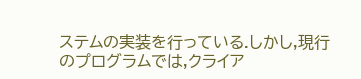ステムの実装を行っている.しかし,現行のプログラムでは,クライア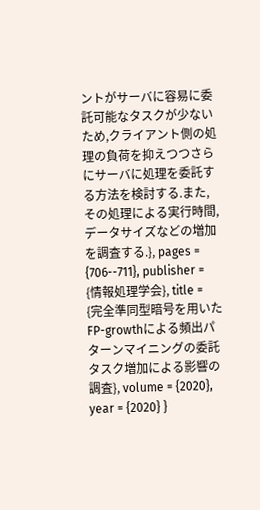ントがサーバに容易に委託可能なタスクが少ないため,クライアント側の処理の負荷を抑えつつさらにサーバに処理を委託する方法を検討する.また,その処理による実行時間,データサイズなどの増加を調査する.}, pages = {706--711}, publisher = {情報処理学会}, title = {完全準同型暗号を用いたFP-growthによる頻出パターンマイニングの委託タスク増加による影響の調査}, volume = {2020}, year = {2020} }